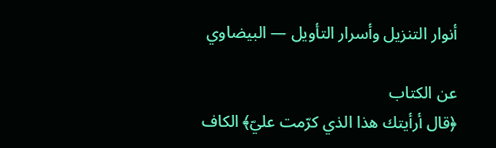أنوار التنزيل وأسرار التأويل — البيضاوي

عن الكتاب
﴿قال أرأيتك هذا الذي كرّمت عليّ﴾ الكاف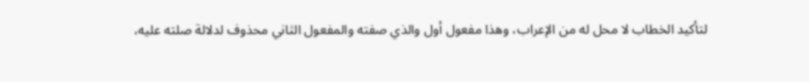لتأكيد الخطاب لا محل له من الإعراب، وهذا مفعول أول والذي صفته والمفعول الثاني محذوف لدلالة صلته عليه،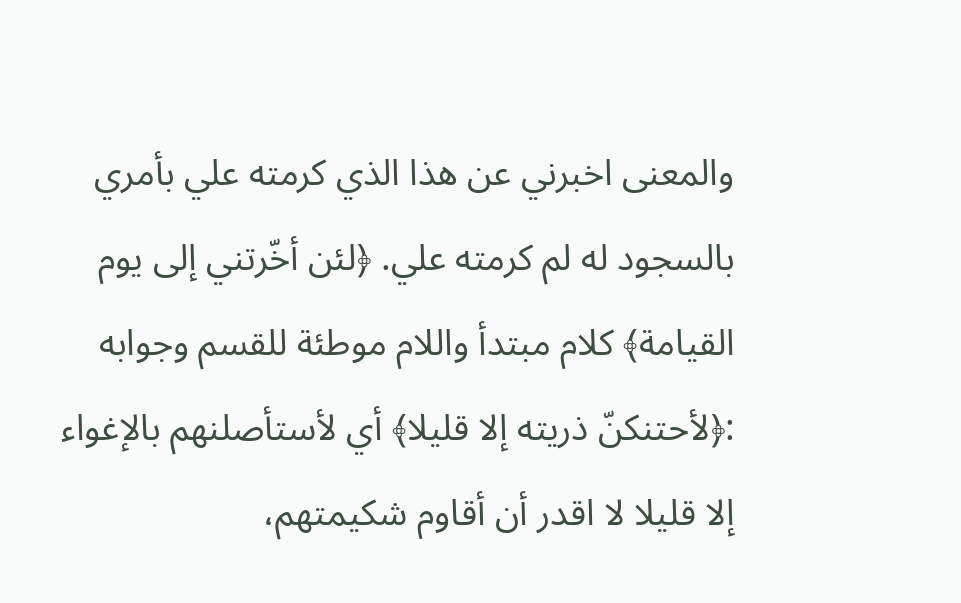والمعنى اخبرني عن هذا الذي كرمته علي بأمري بالسجود له لم كرمته علي. ﴿لئن أخّرتني إلى يوم القيامة﴾ كلام مبتدأ واللام موطئة للقسم وجوابه :﴿لأحتنكنّ ذريته إلا قليلا﴾ أي لأستأصلنهم بالإغواء إلا قليلا لا اقدر أن أقاوم شكيمتهم،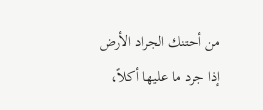من أحتنك الجراد الأرض إذا جرد ما عليها أكلاً،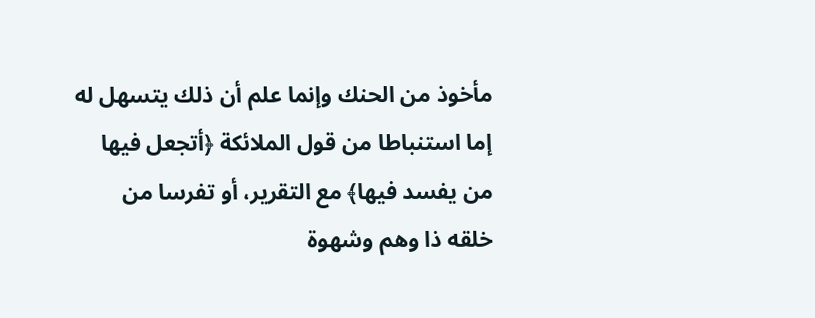مأخوذ من الحنك وإنما علم أن ذلك يتسهل له إما استنباطا من قول الملائكة ﴿أتجعل فيها من يفسد فيها﴾ مع التقرير، أو تفرسا من خلقه ذا وهم وشهوة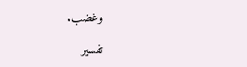وغضب.

تفسير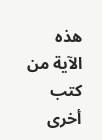هذه الآية من كتب أخرى